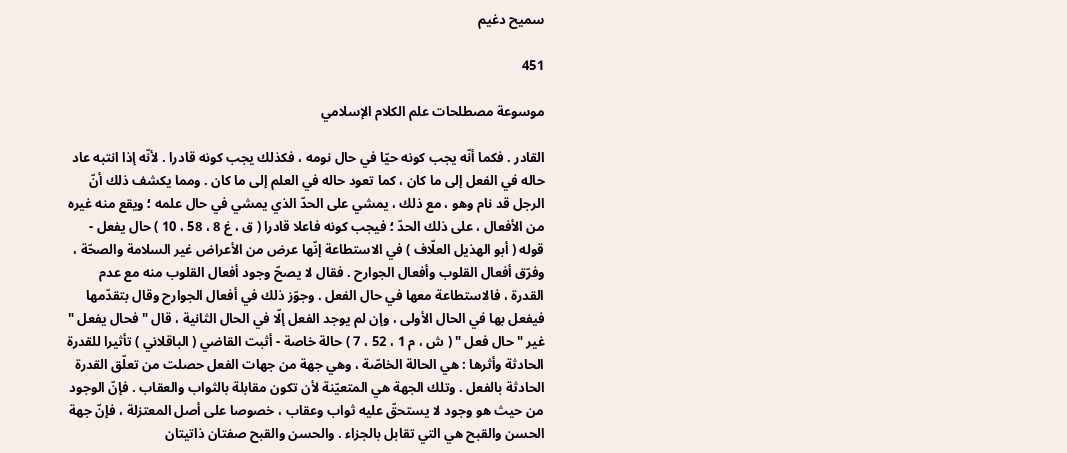سميح دغيم

451

موسوعة مصطلحات علم الكلام الإسلامي

القادر . فكما أنّه يجب كونه حيّا في حال نومه ، فكذلك يجب كونه قادرا . لأنّه إذا انتبه عاد حاله في الفعل إلى ما كان ، كما تعود حاله في العلم إلى ما كان . ومما يكشف ذلك أنّ الرجل قد نام وهو ، مع ذلك ، يمشي على الحدّ الذي يمشي في حال علمه ؛ ويقع منه غيره من الأفعال ، على ذلك الحدّ ؛ فيجب كونه فاعلا قادرا ( ق ، غ 8 ، 58 ، 10 ) حال يفعل - قوله ( أبو الهذيل العلّاف ) في الاستطاعة إنّها عرض من الأعراض غير السلامة والصحّة ، وفرّق أفعال القلوب وأفعال الجوارح . فقال لا يصحّ وجود أفعال القلوب منه مع عدم القدرة ، فالاستطاعة معها في حال الفعل . وجوّز ذلك في أفعال الجوارح وقال بتقدّمها فيفعل بها في الحال الأولى ، وإن لم يوجد الفعل إلّا في الحال الثانية ، قال " فحال يفعل " غير " حال فعل " ( ش ، م 1 ، 52 ، 7 ) حالة خاصة - أثبت القاضي ( الباقلاني ) تأثيرا للقدرة الحادثة وأثرها : هي الحالة الخاصّة ، وهي جهة من جهات الفعل حصلت من تعلّق القدرة الحادثة بالفعل . وتلك الجهة هي المتعيّنة لأن تكون مقابلة بالثواب والعقاب . فإنّ الوجود من حيث هو وجود لا يستحقّ عليه ثواب وعقاب ، خصوصا على أصل المعتزلة ، فإنّ جهة الحسن والقبح هي التي تقابل بالجزاء . والحسن والقبح صفتان ذاتيتان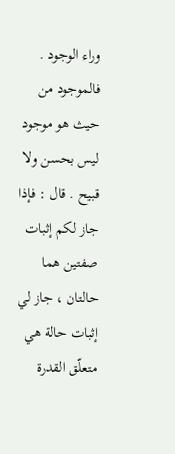وراء الوجود . فالموجود من حيث هو موجود ليس بحسن ولا قبيح . قال : فإذا جاز لكم إثبات صفتين هما حالتان ، جاز لي إثبات حالة هي متعلّق القدرة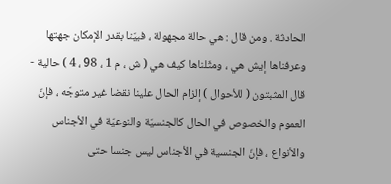الحادثة . ومن قال : هي حالة مجهولة ، فبيّنا بقدر الإمكان جهتها وعرفناها إيش هي ، ومثّلناها كيف هي ( ش ، م 1 ، 98 ، 4 ) حالية - قال المثبتون ( للأحوال ) إلزام الحال علينا نقضا غير متوجّه ، فإنّ العموم والخصوص في الحال كالجنسيّة والنوعيّة في الأجناس والأنواع ، فإنّ الجنسية في الأجناس ليس جنسا حتى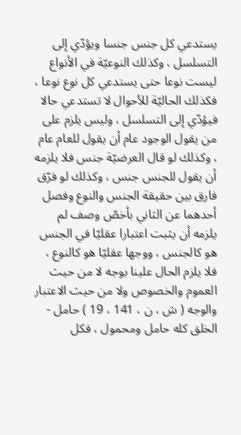يستدعي كل جنس جنسا ويؤدّي إلى التسلسل ، وكذلك النوعيّة في الأنواع ليست نوعا حتى يستدعي كل نوع نوعا ، فكذلك الحاليّة للأحوال لا تستدعي حالا فيؤدّي إلى التسلسل ، وليس يلزم على من يقول الوجود عام أن يقول للعام عام ، وكذلك لو قال العرضيّة جنس فلا يلزمه أن يقول للجنس جنس ، وكذلك لو فرّق فارق بين حقيقة الجنس والنوع وفصل أحدهما عن الثاني بأخصّ وصف لم يلزمه أن يثبت اعتبارا عقليّا في الجنس هو كالجنس ، ووجها عقليّا هو كالنوع ، فلا يلزم الحال علينا بوجه لا من حيث العموم والخصوص ولا من حيث الاعتبار والوجه ( ش ، ن ، 141 ، 19 ) حامل - الخلق كله حامل ومحمول ، فكل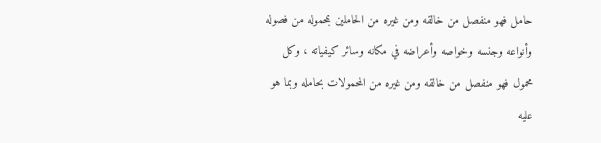حامل فهو منفصل من خالقه ومن غيره من الحاملين بمحموله من فصوله وأنواعه وجنسه وخواصه وأعراضه في مكانه وسائر كيفياته ، وكل محمول فهو منفصل من خالقه ومن غيره من المحمولات بحامله وبما هو عليه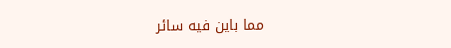مما باين فيه سائر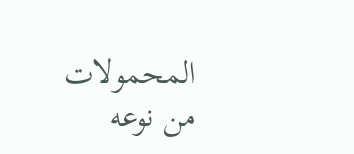المحمولات من نوعه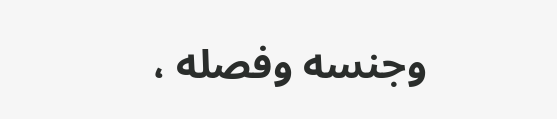وجنسه وفصله ،